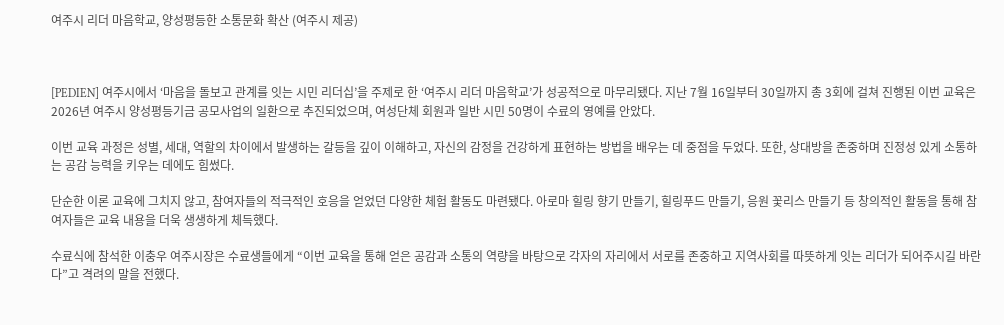여주시 리더 마음학교, 양성평등한 소통문화 확산 (여주시 제공)



[PEDIEN] 여주시에서 ‘마음을 돌보고 관계를 잇는 시민 리더십’을 주제로 한 ‘여주시 리더 마음학교’가 성공적으로 마무리됐다. 지난 7월 16일부터 30일까지 총 3회에 걸쳐 진행된 이번 교육은 2026년 여주시 양성평등기금 공모사업의 일환으로 추진되었으며, 여성단체 회원과 일반 시민 50명이 수료의 영예를 안았다.

이번 교육 과정은 성별, 세대, 역할의 차이에서 발생하는 갈등을 깊이 이해하고, 자신의 감정을 건강하게 표현하는 방법을 배우는 데 중점을 두었다. 또한, 상대방을 존중하며 진정성 있게 소통하는 공감 능력을 키우는 데에도 힘썼다.

단순한 이론 교육에 그치지 않고, 참여자들의 적극적인 호응을 얻었던 다양한 체험 활동도 마련됐다. 아로마 힐링 향기 만들기, 힐링푸드 만들기, 응원 꽃리스 만들기 등 창의적인 활동을 통해 참여자들은 교육 내용을 더욱 생생하게 체득했다.

수료식에 참석한 이충우 여주시장은 수료생들에게 “이번 교육을 통해 얻은 공감과 소통의 역량을 바탕으로 각자의 자리에서 서로를 존중하고 지역사회를 따뜻하게 잇는 리더가 되어주시길 바란다”고 격려의 말을 전했다.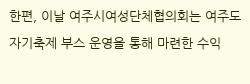한편, 이날 여주시여성단체협의회는 여주도자기축제 부스 운영을 통해 마련한 수익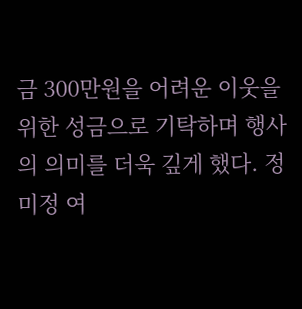금 300만원을 어려운 이웃을 위한 성금으로 기탁하며 행사의 의미를 더욱 깊게 했다. 정미정 여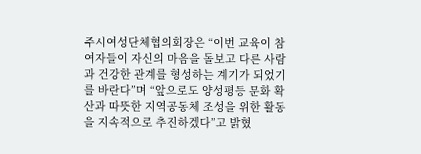주시여성단체협의회장은 “이번 교육이 참여자들이 자신의 마음을 돌보고 다른 사람과 건강한 관계를 형성하는 계기가 되었기를 바란다”며 “앞으로도 양성평등 문화 확산과 따뜻한 지역공동체 조성을 위한 활동을 지속적으로 추진하겠다”고 밝혔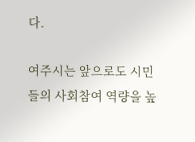다.

여주시는 앞으로도 시민들의 사회참여 역량을 높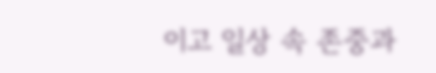이고 일상 속 존중과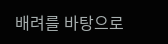배려를 바탕으로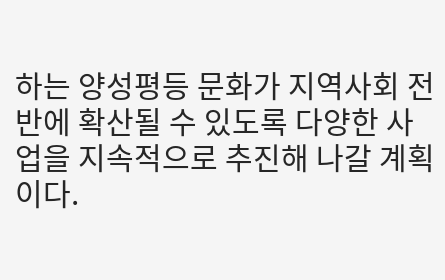하는 양성평등 문화가 지역사회 전반에 확산될 수 있도록 다양한 사업을 지속적으로 추진해 나갈 계획이다.